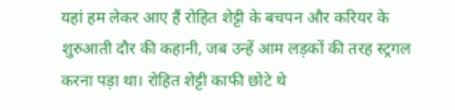यहां हम लेकर आए हैं रोहित शेट्टी के बचपन और करियर के शुरुआती दौर की कहानी, जब उन्हें आम लड़कों की तरह स्ट्रगल करना पड़ा था। रोहित शेट्टी काफी छोटे थे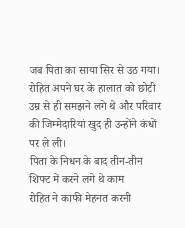जब पिता का साया सिर से उठ गया। रोहित अपने घर के हालात को छोटी उम्र से ही समझने लगे थे और परिवार की जिम्मेदारियां खुद ही उन्होंने कंधों पर ले ली।
पिता के निधन के बाद तीन-तीन शिफ्ट में करने लगे थे काम
रोहित ने काफी मेहनत करनी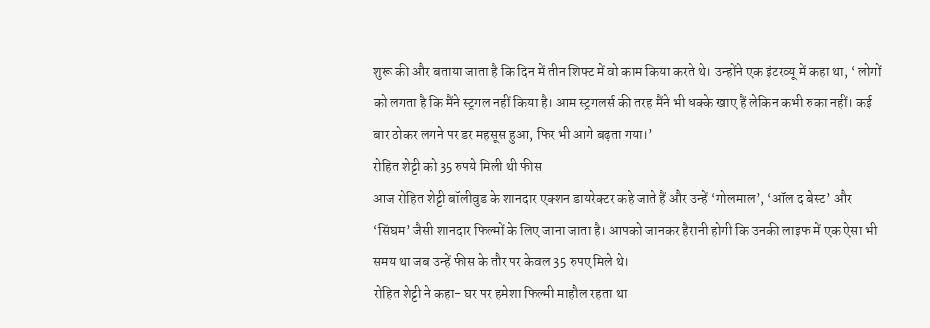शुरू की और बताया जाता है कि दिन में तीन शिफ्ट में वो काम किया करते थे। उन्होंने एक इंटरव्यू में कहा था, ‘ लोगों को लगता है कि मैंने स्ट्रगल नहीं किया है। आम स्ट्रगलर्स की तरह मैंने भी धक्के खाए हैं लेकिन कभी रुका नहीं। कई बार ठोकर लगने पर डर महसूस हुआ, फिर भी आगे बढ़ता गया।’
रोहित शेट्टी को 35 रुपये मिली थी फीस
आज रोहित शेट्टी बॉलीवुड के शानदार एक्शन डायरेक्टर कहे जाते हैं और उन्हें ‘गोलमाल’, ‘ऑल द बेस्ट’ और ‘सिंघम’ जैसी शानदार फिल्मों के लिए जाना जाता है। आपको जानकर हैरानी होगी कि उनकी लाइफ में एक ऐसा भी समय था जब उन्हें फीस के तौर पर केवल 35 रुपए मिले थे।
रोहित शेट्टी ने कहा- घर पर हमेशा फिल्मी माहौल रहता था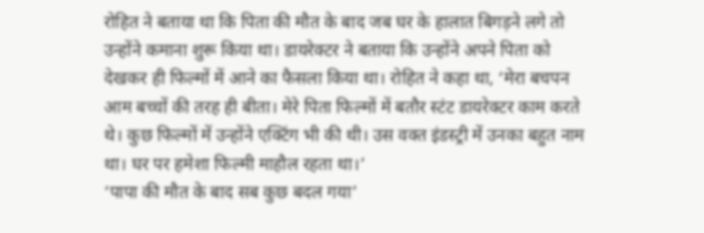रोहित ने बताया था कि पिता की मौत के बाद जब घर के हालात बिगड़ने लगे तो उन्होंने कमाना शुरू किया था। डायरेक्टर ने बताया कि उन्होंने अपने पिता को देखकर ही फिल्मों में आने का फैसला किया था। रोहित ने कहा था, ‘मेरा बचपन आम बच्चों की तरह ही बीता। मेरे पिता फिल्मों में बतौर स्टंट डायरेक्टर काम करते थे। कुछ फिल्मों में उन्होंने एक्टिंग भी की थी। उस वक्त इंडस्ट्री में उनका बहुत नाम था। घर पर हमेशा फिल्मी माहौल रहता था।’
‘पापा की मौत के बाद सब कुछ बदल गया’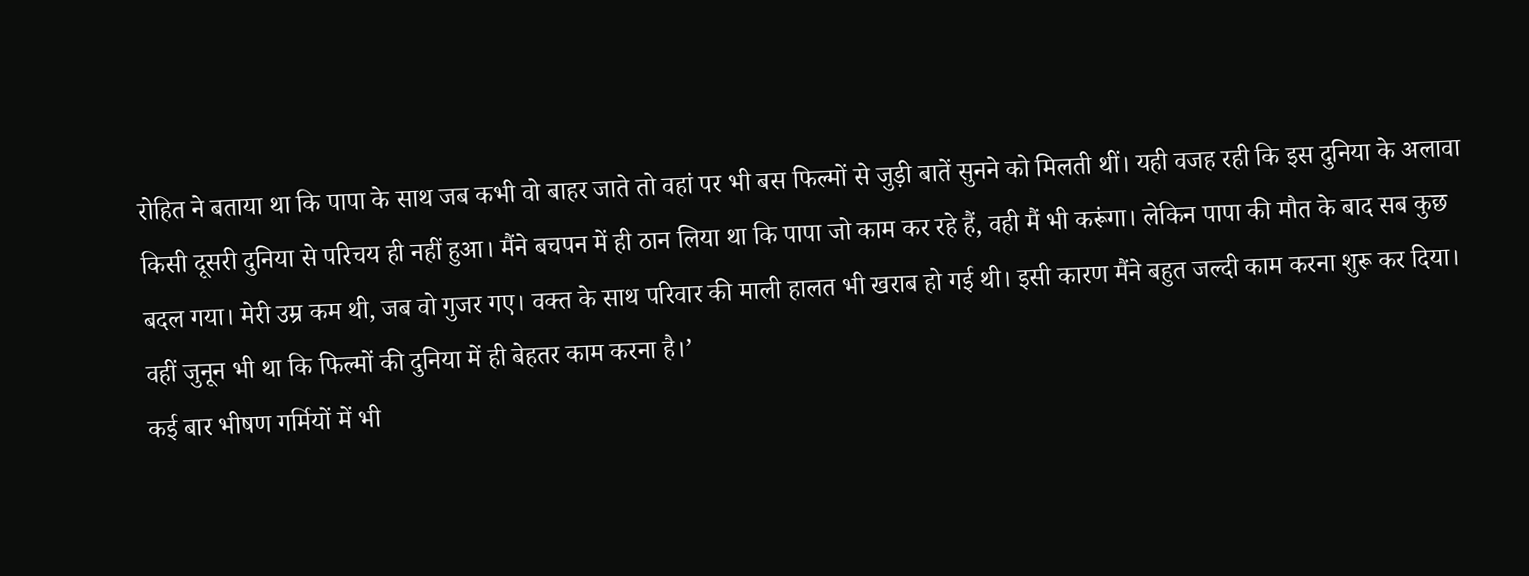रोहित ने बताया था कि पापा के साथ जब कभी वो बाहर जाते तो वहां पर भी बस फिल्मों से जुड़ी बातें सुनने को मिलती थीं। यही वजह रही कि इस दुनिया के अलावा किसी दूसरी दुनिया से परिचय ही नहीं हुआ। मैंने बचपन में ही ठान लिया था कि पापा जो काम कर रहे हैं, वही मैं भी करूंगा। लेकिन पापा की मौत के बाद सब कुछ बदल गया। मेरी उम्र कम थी, जब वो गुजर गए। वक्त के साथ परिवार की माली हालत भी खराब हो गई थी। इसी कारण मैंने बहुत जल्दी काम करना शुरू कर दिया। वहीं जुनून भी था कि फिल्मों की दुनिया में ही बेहतर काम करना है।’
कई बार भीषण गर्मियों में भी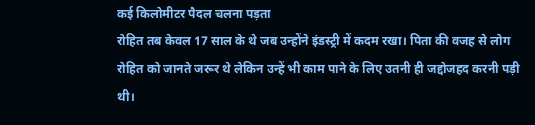कई किलोमीटर पैदल चलना पड़ता
रोहित तब केवल 17 साल के थे जब उन्होंने इंडस्ट्री में कदम रखा। पिता की वजह से लोग रोहित को जानते जरूर थे लेकिन उन्हें भी काम पाने के लिए उतनी ही जद्दोजहद करनी पड़ी थी।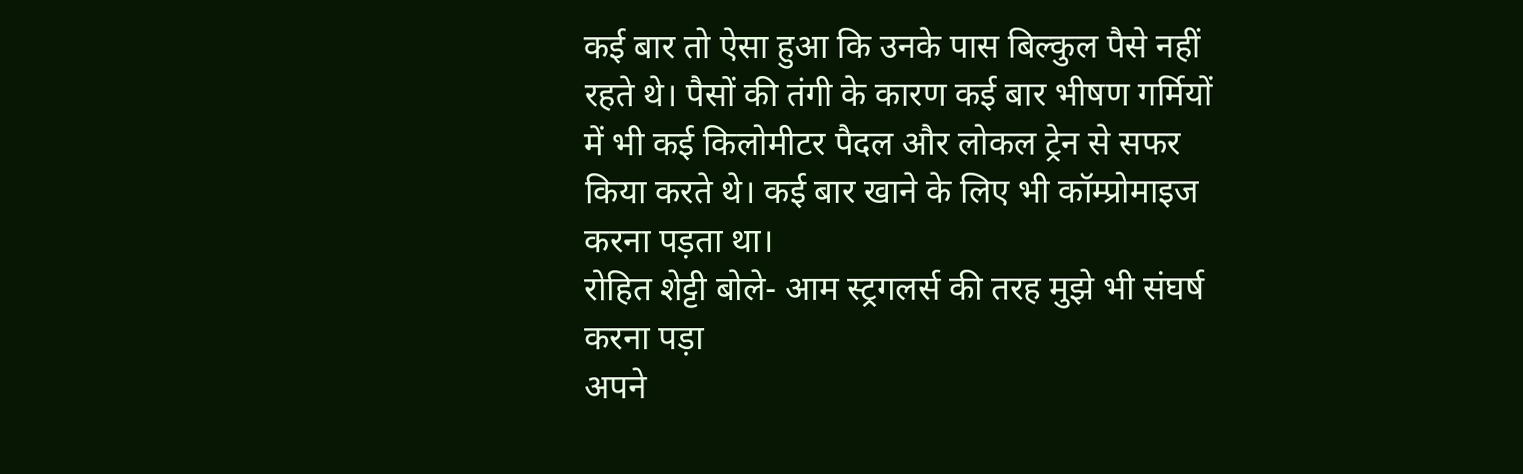कई बार तो ऐसा हुआ कि उनके पास बिल्कुल पैसे नहीं रहते थे। पैसों की तंगी के कारण कई बार भीषण गर्मियों में भी कई किलोमीटर पैदल और लोकल ट्रेन से सफर किया करते थे। कई बार खाने के लिए भी कॉम्प्रोमाइज करना पड़ता था।
रोहित शेट्टी बोले- आम स्ट्रगलर्स की तरह मुझे भी संघर्ष करना पड़ा
अपने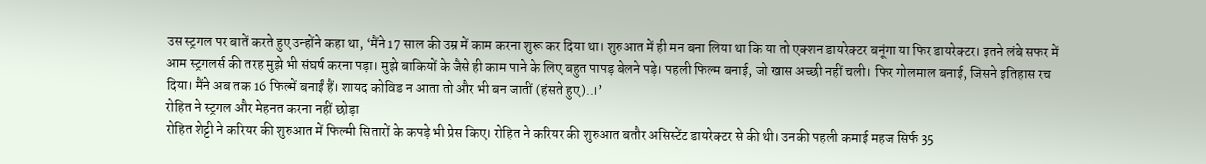उस स्ट्रगल पर बातें करते हुए उन्होंने कहा था, ‘मैंने 17 साल की उम्र में काम करना शुरू कर दिया था। शुरुआत में ही मन बना लिया था कि या तो एक्शन डायरेक्टर बनूंगा या फिर डायरेक्टर। इतने लंबे सफर में आम स्ट्रगलर्स की तरह मुझे भी संघर्ष करना पड़ा। मुझे बाकियों के जैसे ही काम पाने के लिए बहुत पापड़ बेलने पड़े। पहली फिल्म बनाई, जो खास अच्छी नहीं चली। फिर गोलमाल बनाई, जिसने इतिहास रच दिया। मैंने अब तक 16 फिल्में बनाईं हैं। शायद कोविड न आता तो और भी बन जातीं (हंसते हुए)..।’
रोहित ने स्ट्रगल और मेहनत करना नहीं छोड़ा
रोहित शेट्टी ने करियर की शुरुआत में फिल्मी सितारों के कपड़े भी प्रेस किए। रोहित ने करियर की शुरुआत बतौर असिस्टेंट डायरेक्टर से की थी। उनकी पहली कमाई महज सिर्फ 35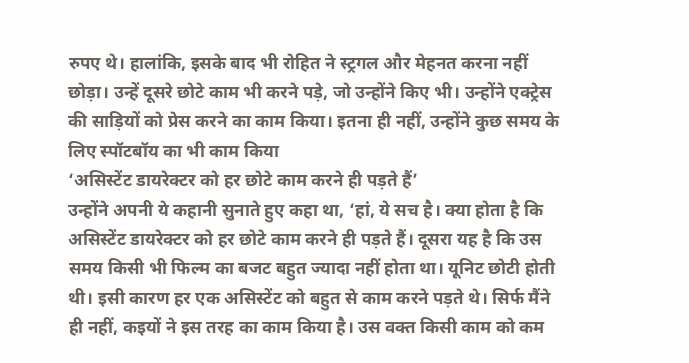रुपए थे। हालांकि, इसके बाद भी रोहित ने स्ट्रगल और मेहनत करना नहीं छोड़ा। उन्हें दूसरे छोटे काम भी करने पड़े, जो उन्होंने किए भी। उन्होंने एक्ट्रेस की साड़ियों को प्रेस करने का काम किया। इतना ही नहीं, उन्होंने कुछ समय के लिए स्पॉटबॉय का भी काम किया
‘असिस्टेंट डायरेक्टर को हर छोटे काम करने ही पड़ते हैं’
उन्होंने अपनी ये कहानी सुनाते हुए कहा था, ‘हां, ये सच है। क्या होता है कि असिस्टेंट डायरेक्टर को हर छोटे काम करने ही पड़ते हैं। दूसरा यह है कि उस समय किसी भी फिल्म का बजट बहुत ज्यादा नहीं होता था। यूनिट छोटी होती थी। इसी कारण हर एक असिस्टेंट को बहुत से काम करने पड़ते थे। सिर्फ मैंने ही नहीं, कइयों ने इस तरह का काम किया है। उस वक्त किसी काम को कम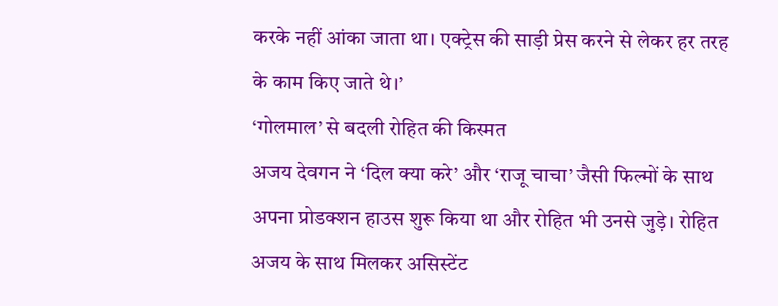करके नहीं आंका जाता था। एक्ट्रेस की साड़ी प्रेस करने से लेकर हर तरह के काम किए जाते थे।’
‘गोलमाल’ से बदली रोहित की किस्मत
अजय देवगन ने ‘दिल क्या करे’ और ‘राजू चाचा’ जैसी फिल्मों के साथ अपना प्रोडक्शन हाउस शुरू किया था और रोहित भी उनसे जुड़े। रोहित अजय के साथ मिलकर असिस्टेंट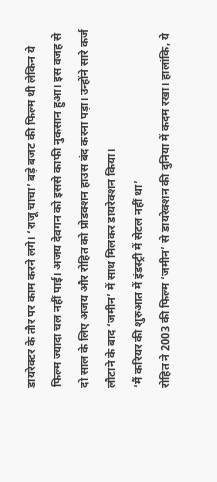डायरेक्टर के तौर पर काम करने लगे। ‘राजू चाचा’ बड़े बजट की फिल्म थी लेकिन ये फिल्म ज्यादा चल नहीं पाई। अजय देवगन को इससे काफी नुकसान हुआ। इस वजह से दो साल के लिए अजय और रोहित को प्रोडक्शन हाउस बंद करना पड़ा। उन्होंने सारे कर्ज लौटाने के बाद ‘जमीन’ में साथ मिलकर डायरेक्शन किया।
‘मैं करियर की शुरुआत में इंडस्ट्री में सेटल नहीं था’
रोहित ने 2003 की फिल्म ‘जमीन’ से डायरेक्शन की दुनिया में कदम रखा। हालांकि, ये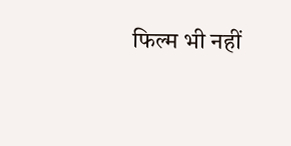फिल्म भी नहीं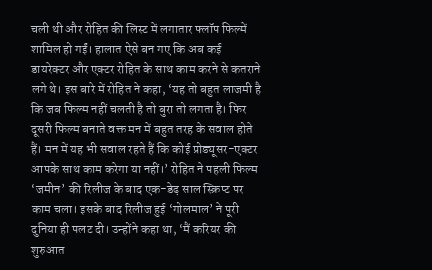चली थी और रोहित की लिस्ट में लगातार फ्लॉप फिल्में शामिल हो गईं। हालात ऐसे बन गए कि अब कई डायरेक्टर और एक्टर रोहित के साथ काम करने से कतराने लगे थे। इस बारे में रोहित ने कहा, ‘यह तो बहुत लाजमी है कि जब फिल्म नहीं चलती है तो बुरा तो लगता है। फिर दूसरी फिल्म बनाते वक्त मन में बहुत तरह के सवाल होते हैं। मन में यह भी सवाल रहते हैं कि कोई प्रोड्यूसर-एक्टर आपके साथ काम करेगा या नहीं।’ रोहित ने पहली फिल्म ‘जमीन’ की रिलीज के बाद एक-डेढ़ साल स्क्रिप्ट पर काम चला। इसके बाद रिलीज हुई ‘गोलमाल’ ने पूरी दुनिया ही पलट दी। उन्होंने कहा था, ‘मैं करियर की शुरुआत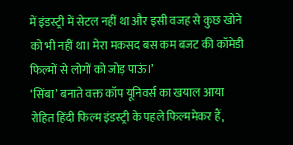में इंडस्ट्री में सेटल नहीं था और इसी वजह से कुछ खोने को भी नहीं था। मेरा मकसद बस कम बजट की कॉमेडी फिल्मों से लोगों को जोड़ पाऊं।’
‘सिंबा’ बनाते वक्त कॉप यूनिवर्स का खयाल आया
रोहित हिंदी फिल्म इंडस्ट्री के पहले फिल्ममेकर हैं,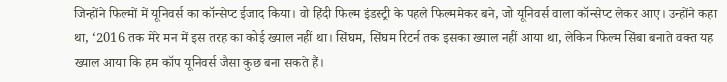जिन्होंने फिल्मों में यूनिवर्स का कॉन्सेप्ट ईजाद किया। वो हिंदी फिल्म इंडस्ट्री के पहले फिल्ममेकर बने, जो यूनिवर्स वाला कॉन्सेप्ट लेकर आए। उन्होंने कहा था, ‘2016 तक मेरे मन में इस तरह का कोई ख्याल नहीं था। सिंघम, सिंघम रिटर्न तक इसका ख्याल नहीं आया था, लेकिन फिल्म सिंबा बनाते वक्त यह ख्याल आया कि हम कॉप यूनिवर्स जैसा कुछ बना सकते हैं।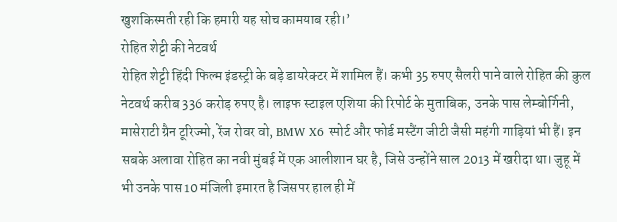खुशकिस्मती रही कि हमारी यह सोच कामयाब रही।’
रोहित शेट्टी की नेटवर्थ
रोहित शेट्टी हिंदी फिल्म इंडस्ट्री के बड़े डायरेक्टर में शामिल हैं। कभी 35 रुपए सैलरी पाने वाले रोहित की कुल नेटवर्थ करीब 336 करोड़ रुपए है। लाइफ स्टाइल एशिया की रिपोर्ट के मुताबिक, उनके पास लेम्बोर्गिनी, मासेराटी ग्रैन टूरिज्मो, रेंज रोवर वो, BMW X6 स्पोर्ट और फोर्ड मस्टैंग जीटी जैसी महंगी गाड़ियां भी हैं। इन सबके अलावा रोहित का नवी मुंबई में एक आलीशान घर है, जिसे उन्होंने साल 2013 में खरीदा था। जुहू में भी उनके पास 10 मंजिली इमारत है जिसपर हाल ही में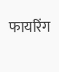फायरिंग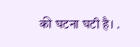की घटना घटी है। .